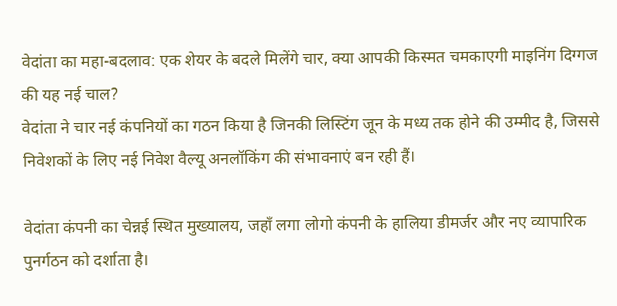वेदांता का महा-बदलाव: एक शेयर के बदले मिलेंगे चार, क्या आपकी किस्मत चमकाएगी माइनिंग दिग्गज की यह नई चाल?
वेदांता ने चार नई कंपनियों का गठन किया है जिनकी लिस्टिंग जून के मध्य तक होने की उम्मीद है, जिससे निवेशकों के लिए नई निवेश वैल्यू अनलॉकिंग की संभावनाएं बन रही हैं।

वेदांता कंपनी का चेन्नई स्थित मुख्यालय, जहाँ लगा लोगो कंपनी के हालिया डीमर्जर और नए व्यापारिक पुनर्गठन को दर्शाता है।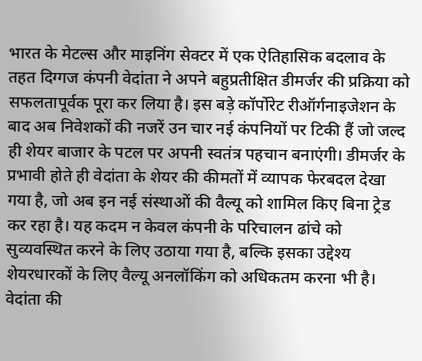भारत के मेटल्स और माइनिंग सेक्टर में एक ऐतिहासिक बदलाव के तहत दिग्गज कंपनी वेदांता ने अपने बहुप्रतीक्षित डीमर्जर की प्रक्रिया को सफलतापूर्वक पूरा कर लिया है। इस बड़े कॉर्पोरेट रीऑर्गनाइजेशन के बाद अब निवेशकों की नजरें उन चार नई कंपनियों पर टिकी हैं जो जल्द ही शेयर बाजार के पटल पर अपनी स्वतंत्र पहचान बनाएंगी। डीमर्जर के प्रभावी होते ही वेदांता के शेयर की कीमतों में व्यापक फेरबदल देखा गया है, जो अब इन नई संस्थाओं की वैल्यू को शामिल किए बिना ट्रेड कर रहा है। यह कदम न केवल कंपनी के परिचालन ढांचे को सुव्यवस्थित करने के लिए उठाया गया है, बल्कि इसका उद्देश्य शेयरधारकों के लिए वैल्यू अनलॉकिंग को अधिकतम करना भी है।
वेदांता की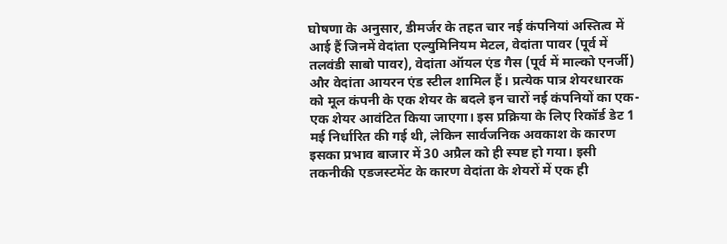घोषणा के अनुसार, डीमर्जर के तहत चार नई कंपनियां अस्तित्व में आई हैं जिनमें वेदांता एल्युमिनियम मेटल, वेदांता पावर (पूर्व में तलवंडी साबो पावर), वेदांता ऑयल एंड गैस (पूर्व में माल्को एनर्जी) और वेदांता आयरन एंड स्टील शामिल हैं। प्रत्येक पात्र शेयरधारक को मूल कंपनी के एक शेयर के बदले इन चारों नई कंपनियों का एक-एक शेयर आवंटित किया जाएगा। इस प्रक्रिया के लिए रिकॉर्ड डेट 1 मई निर्धारित की गई थी, लेकिन सार्वजनिक अवकाश के कारण इसका प्रभाव बाजार में 30 अप्रैल को ही स्पष्ट हो गया। इसी तकनीकी एडजस्टमेंट के कारण वेदांता के शेयरों में एक ही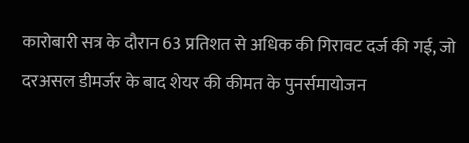कारोबारी सत्र के दौरान 63 प्रतिशत से अधिक की गिरावट दर्ज की गई, जो दरअसल डीमर्जर के बाद शेयर की कीमत के पुनर्समायोजन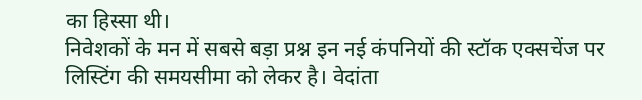का हिस्सा थी।
निवेशकों के मन में सबसे बड़ा प्रश्न इन नई कंपनियों की स्टॉक एक्सचेंज पर लिस्टिंग की समयसीमा को लेकर है। वेदांता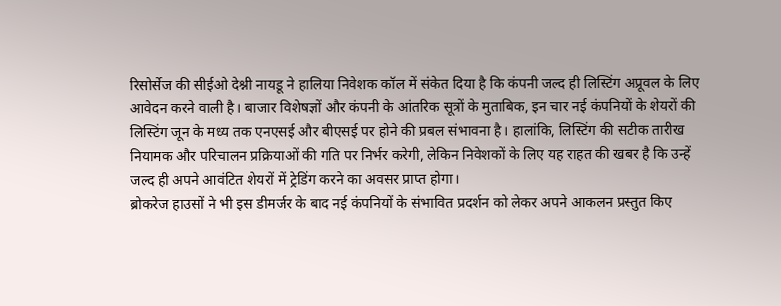रिसोर्सेज की सीईओ देश्नी नायडू ने हालिया निवेशक कॉल में संकेत दिया है कि कंपनी जल्द ही लिस्टिंग अप्रूवल के लिए आवेदन करने वाली है। बाजार विशेषज्ञों और कंपनी के आंतरिक सूत्रों के मुताबिक, इन चार नई कंपनियों के शेयरों की लिस्टिंग जून के मध्य तक एनएसई और बीएसई पर होने की प्रबल संभावना है। हालांकि, लिस्टिंग की सटीक तारीख नियामक और परिचालन प्रक्रियाओं की गति पर निर्भर करेगी, लेकिन निवेशकों के लिए यह राहत की खबर है कि उन्हें जल्द ही अपने आवंटित शेयरों में ट्रेडिंग करने का अवसर प्राप्त होगा।
ब्रोकरेज हाउसों ने भी इस डीमर्जर के बाद नई कंपनियों के संभावित प्रदर्शन को लेकर अपने आकलन प्रस्तुत किए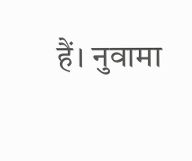हैं। नुवामा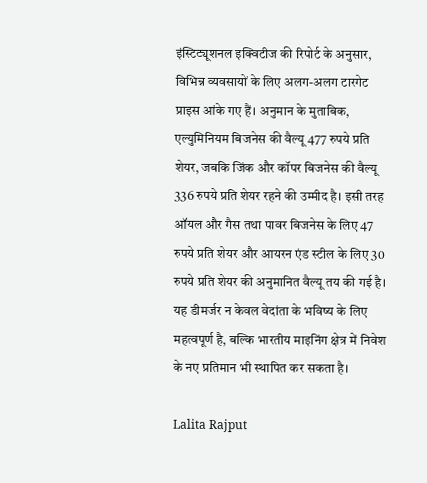इंस्टिट्यूशनल इक्विटीज की रिपोर्ट के अनुसार, विभिन्न व्यवसायों के लिए अलग-अलग टारगेट प्राइस आंके गए हैं। अनुमान के मुताबिक, एल्युमिनियम बिजनेस की वैल्यू 477 रुपये प्रति शेयर, जबकि जिंक और कॉपर बिजनेस की वैल्यू 336 रुपये प्रति शेयर रहने की उम्मीद है। इसी तरह ऑयल और गैस तथा पावर बिजनेस के लिए 47 रुपये प्रति शेयर और आयरन एंड स्टील के लिए 30 रुपये प्रति शेयर की अनुमानित वैल्यू तय की गई है। यह डीमर्जर न केवल वेदांता के भविष्य के लिए महत्वपूर्ण है, बल्कि भारतीय माइनिंग क्षेत्र में निवेश के नए प्रतिमान भी स्थापित कर सकता है।

Lalita Rajput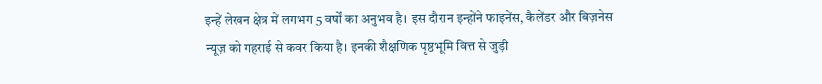इन्हें लेखन क्षेत्र में लगभग 5 वर्षों का अनुभव है। इस दौरान इन्होंने फाइनेंस, कैलेंडर और बिज़नेस न्यूज़ को गहराई से कवर किया है। इनकी शैक्षणिक पृष्ठभूमि वित्त से जुड़ी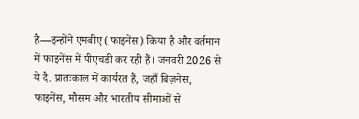है—इन्होंने एमबीए (फाइनेंस) किया है और वर्तमान में फाइनेंस में पीएचडी कर रही हैं। जनवरी 2026 से ये दै. प्रातःकाल में कार्यरत हैं, जहाँ बिज़नेस, फाइनेंस, मौसम और भारतीय सीमाओं से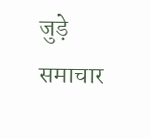जुड़े समाचार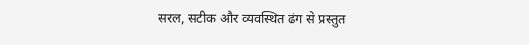सरल, सटीक और व्यवस्थित ढंग से प्रस्तुत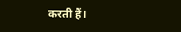करती हैं।